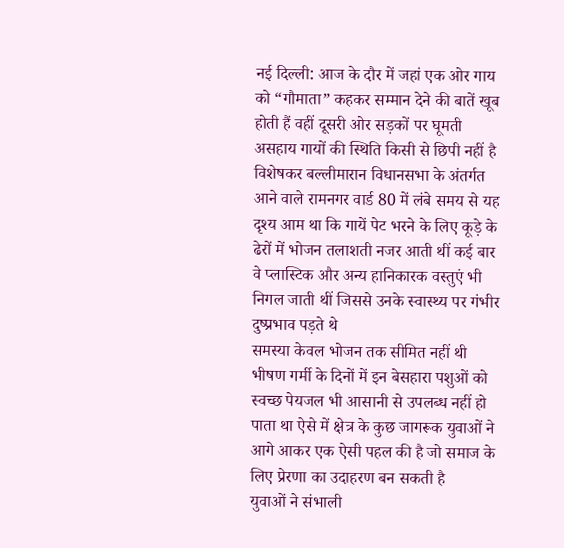नई दिल्ली: आज के दौर में जहां एक ओर गाय को “गौमाता” कहकर सम्मान देने की बातें खूब होती हैं वहीं दूसरी ओर सड़कों पर घूमती असहाय गायों की स्थिति किसी से छिपी नहीं है विशेषकर बल्लीमारान विधानसभा के अंतर्गत आने वाले रामनगर वार्ड 80 में लंबे समय से यह दृश्य आम था कि गायें पेट भरने के लिए कूड़े के ढेरों में भोजन तलाशती नजर आती थीं कई बार वे प्लास्टिक और अन्य हानिकारक वस्तुएं भी निगल जाती थीं जिससे उनके स्वास्थ्य पर गंभीर दुष्प्रभाव पड़ते थे
समस्या केवल भोजन तक सीमित नहीं थी भीषण गर्मी के दिनों में इन बेसहारा पशुओं को स्वच्छ पेयजल भी आसानी से उपलब्ध नहीं हो पाता था ऐसे में क्षेत्र के कुछ जागरूक युवाओं ने आगे आकर एक ऐसी पहल की है जो समाज के लिए प्रेरणा का उदाहरण बन सकती है
युवाओं ने संभाली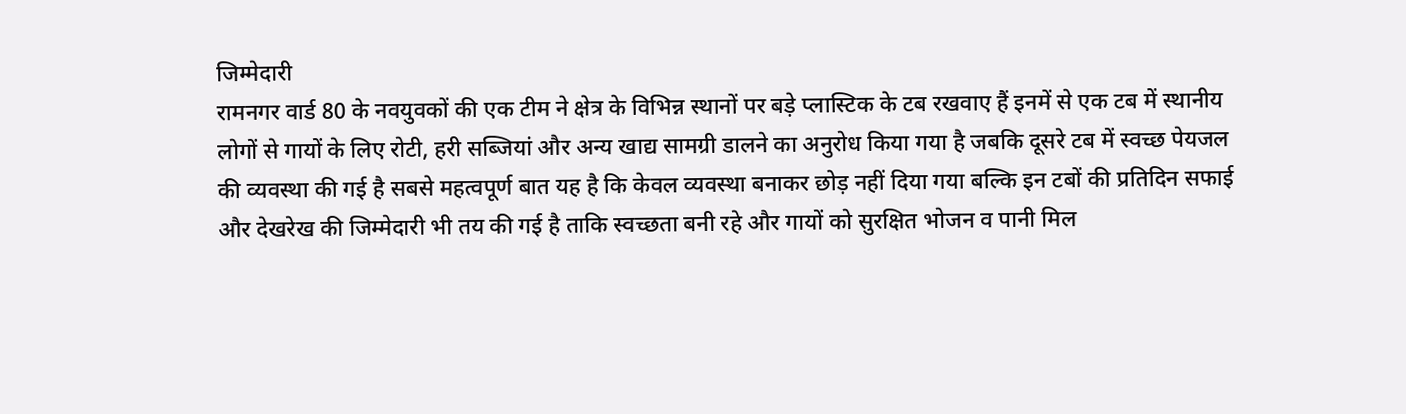जिम्मेदारी
रामनगर वार्ड 80 के नवयुवकों की एक टीम ने क्षेत्र के विभिन्न स्थानों पर बड़े प्लास्टिक के टब रखवाए हैं इनमें से एक टब में स्थानीय लोगों से गायों के लिए रोटी, हरी सब्जियां और अन्य खाद्य सामग्री डालने का अनुरोध किया गया है जबकि दूसरे टब में स्वच्छ पेयजल की व्यवस्था की गई है सबसे महत्वपूर्ण बात यह है कि केवल व्यवस्था बनाकर छोड़ नहीं दिया गया बल्कि इन टबों की प्रतिदिन सफाई और देखरेख की जिम्मेदारी भी तय की गई है ताकि स्वच्छता बनी रहे और गायों को सुरक्षित भोजन व पानी मिल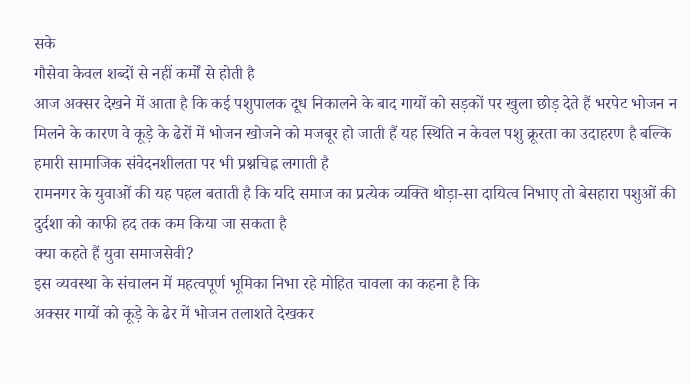सके
गौसेवा केवल शब्दों से नहीं कर्मों से होती है
आज अक्सर देखने में आता है कि कई पशुपालक दूध निकालने के बाद गायों को सड़कों पर खुला छोड़ देते हैं भरपेट भोजन न मिलने के कारण वे कूड़े के ढेरों में भोजन खोजने को मजबूर हो जाती हैं यह स्थिति न केवल पशु क्रूरता का उदाहरण है बल्कि हमारी सामाजिक संवेदनशीलता पर भी प्रश्नचिह्न लगाती है
रामनगर के युवाओं की यह पहल बताती है कि यदि समाज का प्रत्येक व्यक्ति थोड़ा-सा दायित्व निभाए तो बेसहारा पशुओं की दुर्दशा को काफी हद तक कम किया जा सकता है
क्या कहते हैं युवा समाजसेवी?
इस व्यवस्था के संचालन में महत्वपूर्ण भूमिका निभा रहे मोहित चावला का कहना है कि
अक्सर गायों को कूड़े के ढेर में भोजन तलाशते देखकर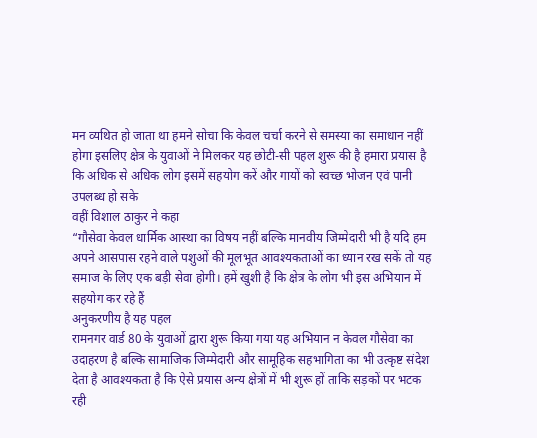मन व्यथित हो जाता था हमने सोचा कि केवल चर्चा करने से समस्या का समाधान नहीं होगा इसलिए क्षेत्र के युवाओं ने मिलकर यह छोटी-सी पहल शुरू की है हमारा प्रयास है कि अधिक से अधिक लोग इसमें सहयोग करें और गायों को स्वच्छ भोजन एवं पानी उपलब्ध हो सके
वहीं विशाल ठाकुर ने कहा
“गौसेवा केवल धार्मिक आस्था का विषय नहीं बल्कि मानवीय जिम्मेदारी भी है यदि हम अपने आसपास रहने वाले पशुओं की मूलभूत आवश्यकताओं का ध्यान रख सकें तो यह समाज के लिए एक बड़ी सेवा होगी। हमें खुशी है कि क्षेत्र के लोग भी इस अभियान में सहयोग कर रहे हैं
अनुकरणीय है यह पहल
रामनगर वार्ड 80 के युवाओं द्वारा शुरू किया गया यह अभियान न केवल गौसेवा का उदाहरण है बल्कि सामाजिक जिम्मेदारी और सामूहिक सहभागिता का भी उत्कृष्ट संदेश देता है आवश्यकता है कि ऐसे प्रयास अन्य क्षेत्रों में भी शुरू हों ताकि सड़कों पर भटक रही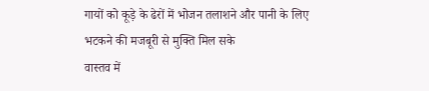गायों को कूड़े के ढेरों में भोजन तलाशने और पानी के लिए भटकने की मजबूरी से मुक्ति मिल सके
वास्तव में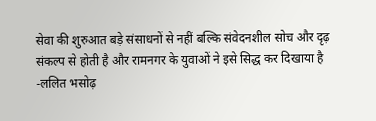सेवा की शुरुआत बड़े संसाधनों से नहीं बल्कि संवेदनशील सोच और दृढ़ संकल्प से होती है और रामनगर के युवाओं ने इसे सिद्ध कर दिखाया है
-ललित भसोढ़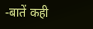-बातें कही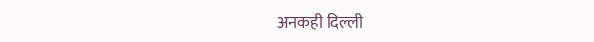अनकही दिल्ली